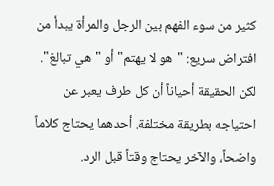كثير من سوء الفهم بين الرجل والمرأة يبدأ من افتراض سريع: "هو لا يهتم" أو "هي تبالغ". لكن الحقيقة أحياناً أن كل طرف يعبر عن احتياجه بطريقة مختلفة. أحدهما يحتاج كلاماً واضحاً، والآخر يحتاج وقتاً قبل الرد.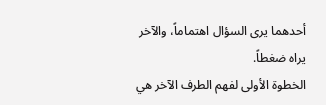أحدهما يرى السؤال اهتماماً، والآخر يراه ضغطاً.
الخطوة الأولى لفهم الطرف الآخر هي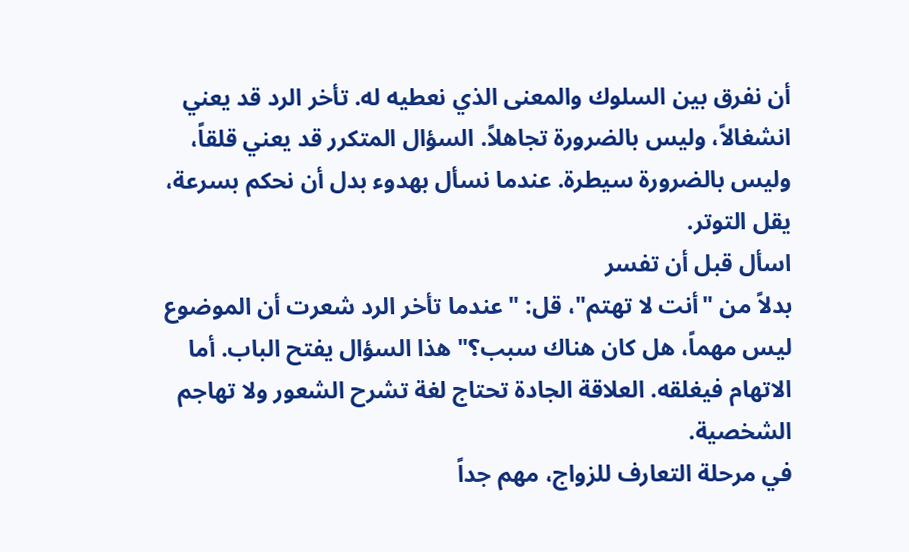أن نفرق بين السلوك والمعنى الذي نعطيه له. تأخر الرد قد يعني انشغالاً، وليس بالضرورة تجاهلاً. السؤال المتكرر قد يعني قلقاً، وليس بالضرورة سيطرة. عندما نسأل بهدوء بدل أن نحكم بسرعة، يقل التوتر.
اسأل قبل أن تفسر
بدلاً من "أنت لا تهتم"، قل: "عندما تأخر الرد شعرت أن الموضوع ليس مهماً، هل كان هناك سبب؟" هذا السؤال يفتح الباب. أما الاتهام فيغلقه. العلاقة الجادة تحتاج لغة تشرح الشعور ولا تهاجم الشخصية.
في مرحلة التعارف للزواج، مهم جداً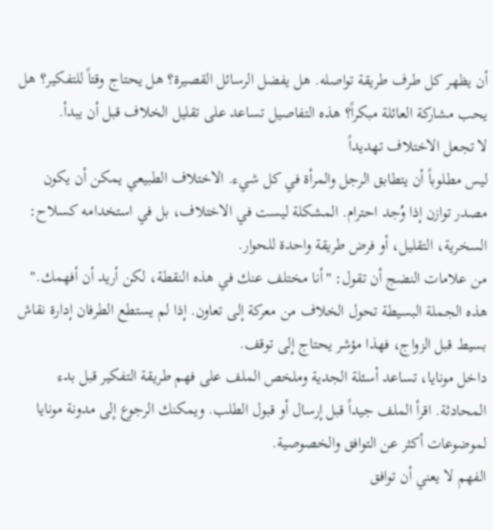أن يظهر كل طرف طريقة تواصله. هل يفضل الرسائل القصيرة؟ هل يحتاج وقتاً للتفكير؟ هل يحب مشاركة العائلة مبكراً؟ هذه التفاصيل تساعد على تقليل الخلاف قبل أن يبدأ.
لا تجعل الاختلاف تهديداً
ليس مطلوباً أن يتطابق الرجل والمرأة في كل شيء. الاختلاف الطبيعي يمكن أن يكون مصدر توازن إذا وُجد احترام. المشكلة ليست في الاختلاف، بل في استخدامه كسلاح: السخرية، التقليل، أو فرض طريقة واحدة للحوار.
من علامات النضج أن تقول: "أنا مختلف عنك في هذه النقطة، لكن أريد أن أفهمك." هذه الجملة البسيطة تحول الخلاف من معركة إلى تعاون. إذا لم يستطع الطرفان إدارة نقاش بسيط قبل الزواج، فهذا مؤشر يحتاج إلى توقف.
داخل مونايا، تساعد أسئلة الجدية وملخص الملف على فهم طريقة التفكير قبل بدء المحادثة. اقرأ الملف جيداً قبل إرسال أو قبول الطلب. ويمكنك الرجوع إلى مدونة مونايا لموضوعات أكثر عن التوافق والخصوصية.
الفهم لا يعني أن توافق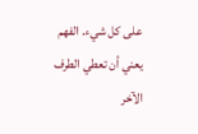على كل شيء. الفهم يعني أن تعطي الطرف الآخر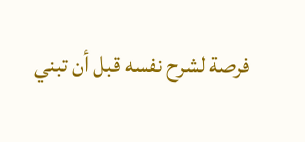فرصة لشرح نفسه قبل أن تبني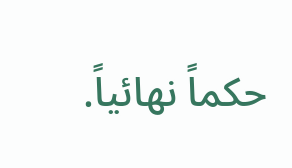حكماً نهائياً.